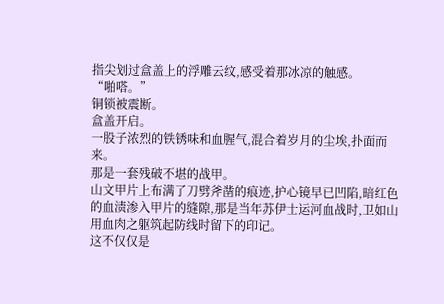指尖划过盒盖上的浮雕云纹,感受着那冰凉的触感。
“啪嗒。”
铜锁被震断。
盒盖开启。
一股子浓烈的铁锈味和血腥气,混合着岁月的尘埃,扑面而来。
那是一套残破不堪的战甲。
山文甲片上布满了刀劈斧凿的痕迹,护心镜早已凹陷,暗红色的血渍渗入甲片的缝隙,那是当年苏伊士运河血战时,卫如山用血肉之躯筑起防线时留下的印记。
这不仅仅是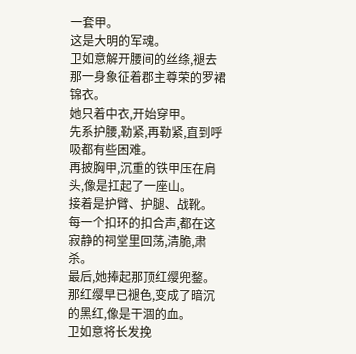一套甲。
这是大明的军魂。
卫如意解开腰间的丝绦,褪去那一身象征着郡主尊荣的罗裙锦衣。
她只着中衣,开始穿甲。
先系护腰,勒紧,再勒紧,直到呼吸都有些困难。
再披胸甲,沉重的铁甲压在肩头,像是扛起了一座山。
接着是护臂、护腿、战靴。
每一个扣环的扣合声,都在这寂静的祠堂里回荡,清脆,肃杀。
最后,她捧起那顶红缨兜鍪。
那红缨早已褪色,变成了暗沉的黑红,像是干涸的血。
卫如意将长发挽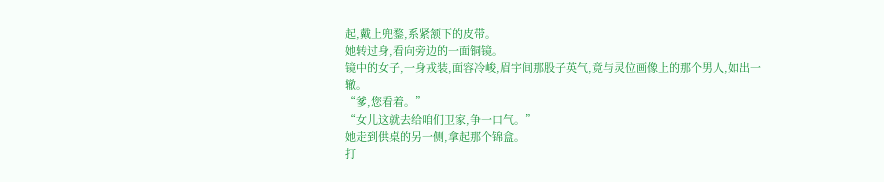起,戴上兜鍪,系紧颔下的皮带。
她转过身,看向旁边的一面铜镜。
镜中的女子,一身戎装,面容冷峻,眉宇间那股子英气,竟与灵位画像上的那个男人,如出一辙。
“爹,您看着。”
“女儿这就去给咱们卫家,争一口气。”
她走到供桌的另一侧,拿起那个锦盒。
打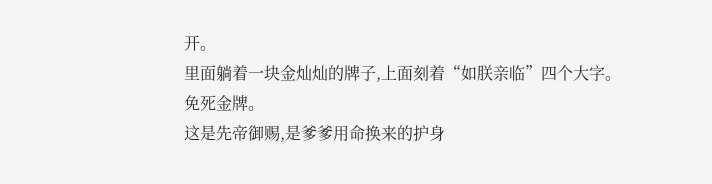开。
里面躺着一块金灿灿的牌子,上面刻着“如朕亲临”四个大字。
免死金牌。
这是先帝御赐,是爹爹用命换来的护身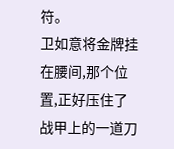符。
卫如意将金牌挂在腰间,那个位置,正好压住了战甲上的一道刀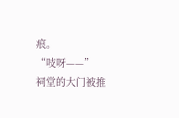痕。
“吱呀——”
祠堂的大门被推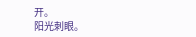开。
阳光刺眼。